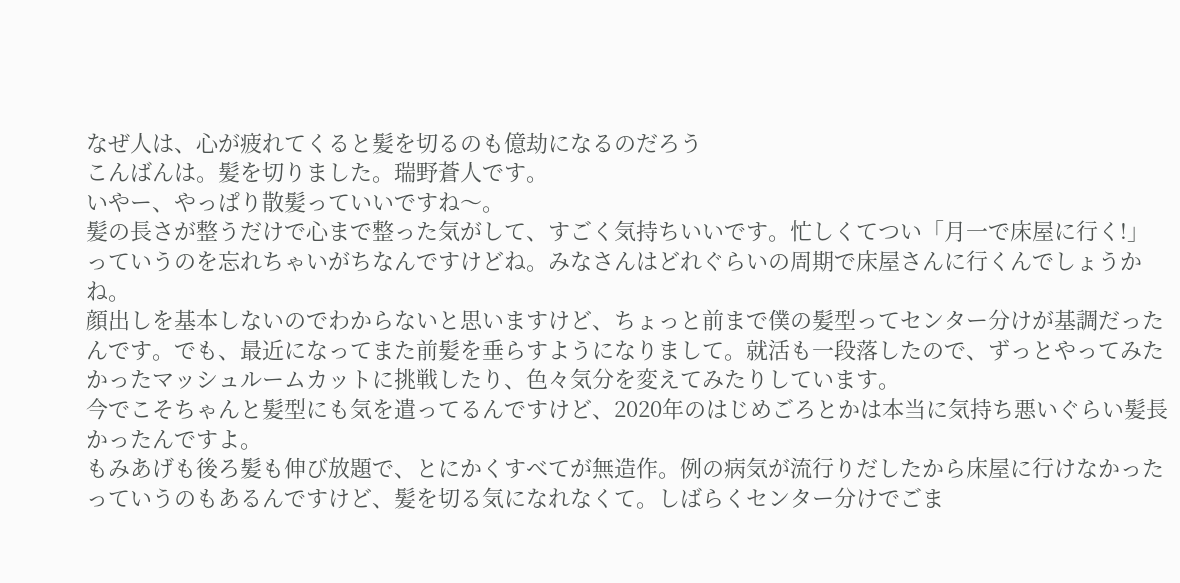なぜ人は、心が疲れてくると髪を切るのも億劫になるのだろう
こんばんは。髪を切りました。瑞野蒼人です。
いやー、やっぱり散髪っていいですね〜。
髪の長さが整うだけで心まで整った気がして、すごく気持ちいいです。忙しくてつい「月一で床屋に行く!」っていうのを忘れちゃいがちなんですけどね。みなさんはどれぐらいの周期で床屋さんに行くんでしょうかね。
顔出しを基本しないのでわからないと思いますけど、ちょっと前まで僕の髪型ってセンター分けが基調だったんです。でも、最近になってまた前髪を垂らすようになりまして。就活も一段落したので、ずっとやってみたかったマッシュルームカットに挑戦したり、色々気分を変えてみたりしています。
今でこそちゃんと髪型にも気を遣ってるんですけど、2020年のはじめごろとかは本当に気持ち悪いぐらい髪長かったんですよ。
もみあげも後ろ髪も伸び放題で、とにかくすべてが無造作。例の病気が流行りだしたから床屋に行けなかったっていうのもあるんですけど、髪を切る気になれなくて。しばらくセンター分けでごま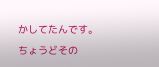かしてたんです。
ちょうどその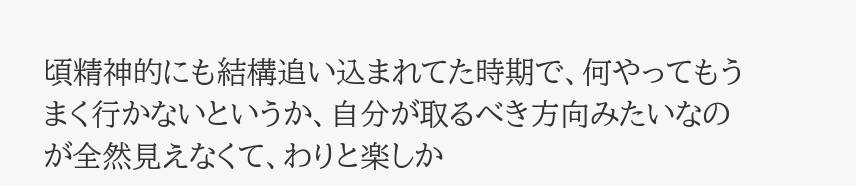頃精神的にも結構追い込まれてた時期で、何やってもうまく行かないというか、自分が取るべき方向みたいなのが全然見えなくて、わりと楽しか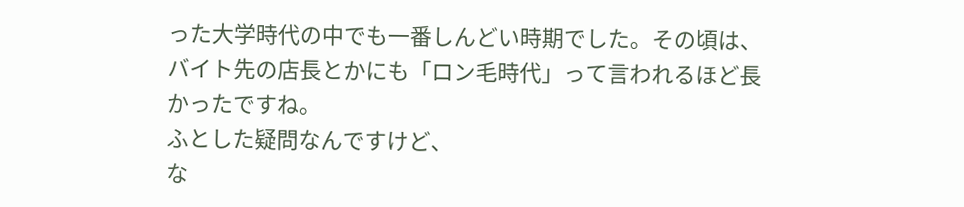った大学時代の中でも一番しんどい時期でした。その頃は、バイト先の店長とかにも「ロン毛時代」って言われるほど長かったですね。
ふとした疑問なんですけど、
な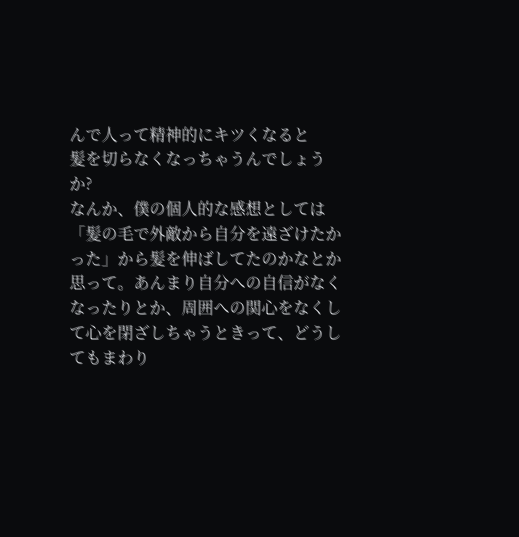んで人って精神的にキツくなると
髪を切らなくなっちゃうんでしょうか?
なんか、僕の個人的な感想としては「髪の毛で外敵から自分を遠ざけたかった」から髪を伸ばしてたのかなとか思って。あんまり自分への自信がなくなったりとか、周囲への関心をなくして心を閉ざしちゃうときって、どうしてもまわり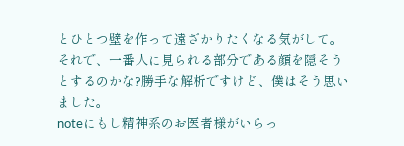とひとつ壁を作って遠ざかりたくなる気がして。
それで、一番人に見られる部分である顔を隠そうとするのかな?勝手な解析ですけど、僕はそう思いました。
noteにもし精神系のお医者様がいらっ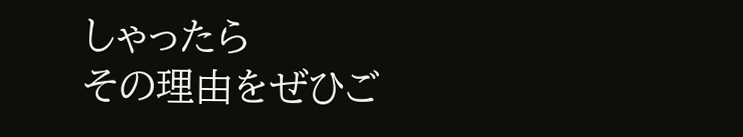しゃったら
その理由をぜひご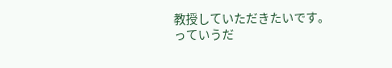教授していただきたいです。
っていうだ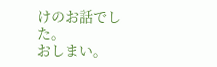けのお話でした。
おしまい。